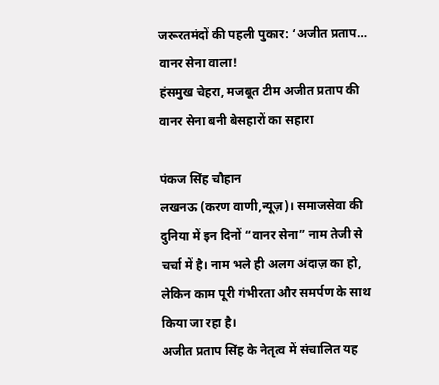जरूरतमंदों की पहली पुकार: ‘अजीत प्रताप… वानर सेना वाला!
हंसमुख चेहरा, मजबूत टीम अजीत प्रताप की वानर सेना बनी बेसहारों का सहारा

पंकज सिंह चौहान
लखनऊ (करण वाणी,न्यूज़)। समाजसेवा की दुनिया में इन दिनों “वानर सेना” नाम तेजी से चर्चा में है। नाम भले ही अलग अंदाज़ का हो, लेकिन काम पूरी गंभीरता और समर्पण के साथ किया जा रहा है।
अजीत प्रताप सिंह के नेतृत्व में संचालित यह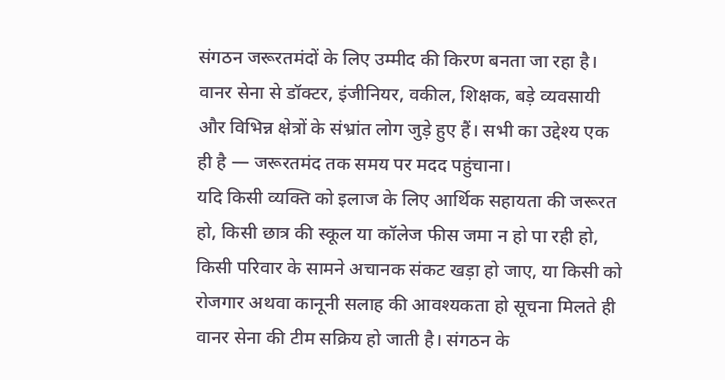संगठन जरूरतमंदों के लिए उम्मीद की किरण बनता जा रहा है। वानर सेना से डॉक्टर, इंजीनियर, वकील, शिक्षक, बड़े व्यवसायी और विभिन्न क्षेत्रों के संभ्रांत लोग जुड़े हुए हैं। सभी का उद्देश्य एक ही है — जरूरतमंद तक समय पर मदद पहुंचाना।
यदि किसी व्यक्ति को इलाज के लिए आर्थिक सहायता की जरूरत हो, किसी छात्र की स्कूल या कॉलेज फीस जमा न हो पा रही हो, किसी परिवार के सामने अचानक संकट खड़ा हो जाए, या किसी को रोजगार अथवा कानूनी सलाह की आवश्यकता हो सूचना मिलते ही वानर सेना की टीम सक्रिय हो जाती है। संगठन के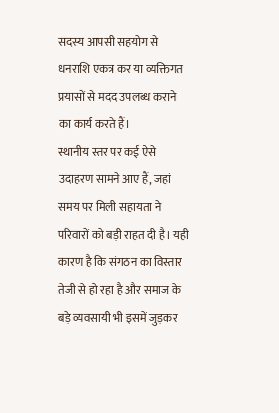सदस्य आपसी सहयोग से धनराशि एकत्र कर या व्यक्तिगत प्रयासों से मदद उपलब्ध कराने का कार्य करते हैं।
स्थानीय स्तर पर कई ऐसे उदाहरण सामने आए हैं, जहां समय पर मिली सहायता ने परिवारों को बड़ी राहत दी है। यही कारण है कि संगठन का विस्तार तेजी से हो रहा है और समाज के बड़े व्यवसायी भी इसमें जुड़कर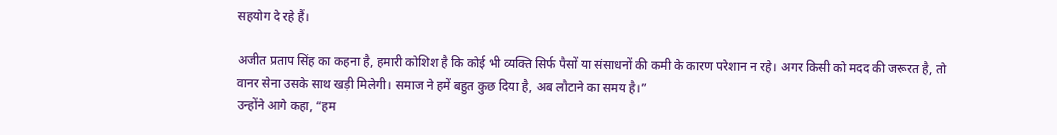सहयोग दे रहे हैं।

अजीत प्रताप सिंह का कहना है, हमारी कोशिश है कि कोई भी व्यक्ति सिर्फ पैसों या संसाधनों की कमी के कारण परेशान न रहे। अगर किसी को मदद की जरूरत है, तो वानर सेना उसके साथ खड़ी मिलेगी। समाज ने हमें बहुत कुछ दिया है, अब लौटाने का समय है।”
उन्होंने आगे कहा, “हम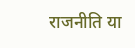राजनीति या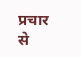प्रचार से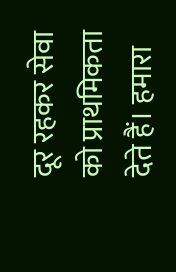दूर रहकर सेवा को प्राथमिकता देते हैं। हमारा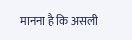मानना है कि असली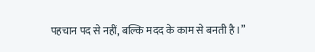पहचान पद से नहीं, बल्कि मदद के काम से बनती है।”